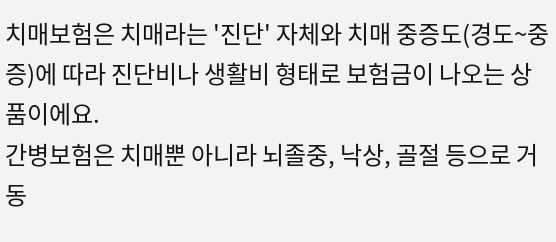치매보험은 치매라는 '진단' 자체와 치매 중증도(경도~중증)에 따라 진단비나 생활비 형태로 보험금이 나오는 상품이에요.
간병보험은 치매뿐 아니라 뇌졸중, 낙상, 골절 등으로 거동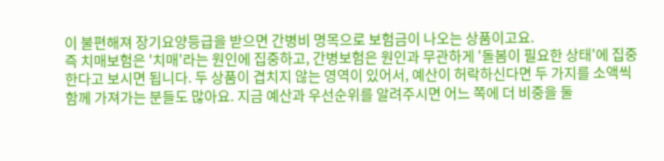이 불편해져 장기요양등급을 받으면 간병비 명목으로 보험금이 나오는 상품이고요.
즉 치매보험은 '치매'라는 원인에 집중하고, 간병보험은 원인과 무관하게 '돌봄이 필요한 상태'에 집중한다고 보시면 됩니다. 두 상품이 겹치지 않는 영역이 있어서, 예산이 허락하신다면 두 가지를 소액씩 함께 가져가는 분들도 많아요. 지금 예산과 우선순위를 알려주시면 어느 쪽에 더 비중을 둘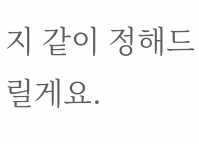지 같이 정해드릴게요.